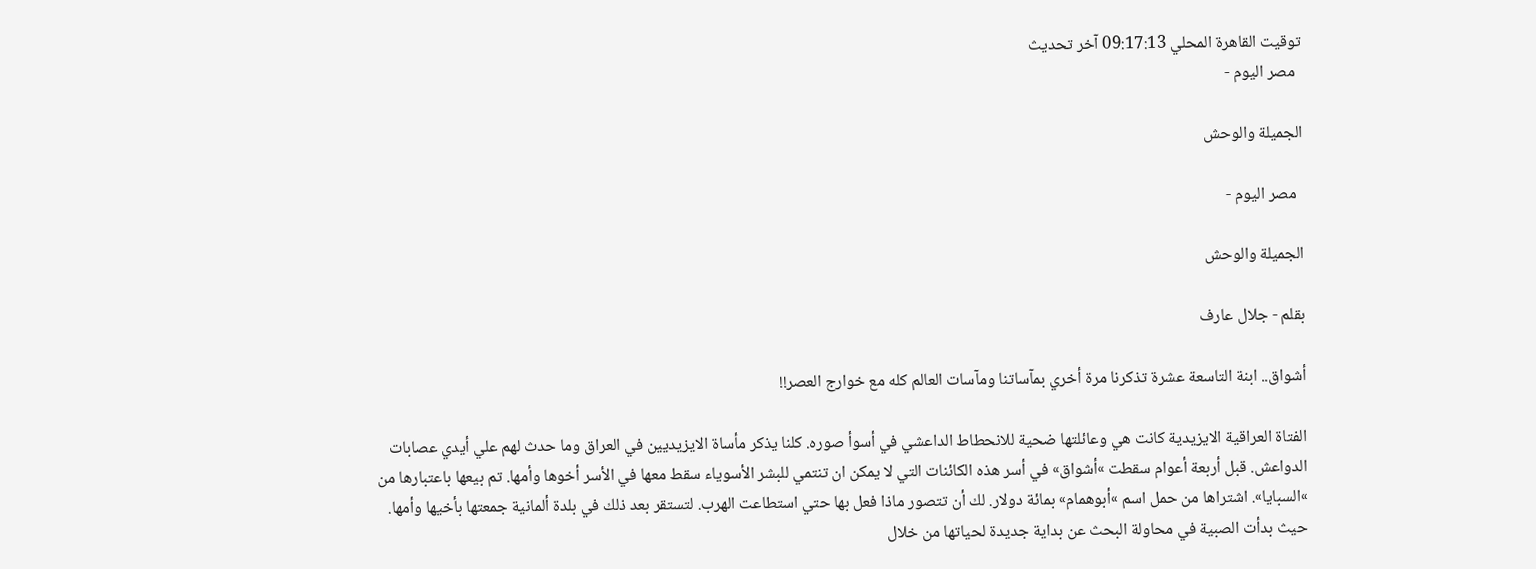توقيت القاهرة المحلي 09:17:13 آخر تحديث
  مصر اليوم -

الجميلة والوحش

  مصر اليوم -

الجميلة والوحش

بقلم - جلال عارف

أشواق.. ابنة التاسعة عشرة تذكرنا مرة أخري بمآساتنا ومآسات العالم كله مع خوارج العصر!!

الفتاة العراقية الايزيدية كانت هي وعائلتها ضحية للانحطاط الداعشي في أسوأ صوره. كلنا يذكر مأساة الايزيديين في العراق وما حدث لهم علي أيدي عصابات الدواعش. قبل أربعة أعوام سقطت »أشواق» في أسر هذه الكائنات التي لا يمكن ان تنتمي للبشر الأسوياء سقط معها في الأسر أخوها وأمها. تم بيعها باعتبارها من »السبايا». اشتراها من حمل اسم »أبوهمام» بمائة دولار. لك أن تتصور ماذا فعل بها حتي استطاعت الهرب. لتستقر بعد ذلك في بلدة ألمانية جمعتها بأخيها وأمها. حيث بدأت الصبية في محاولة البحث عن بداية جديدة لحياتها من خلال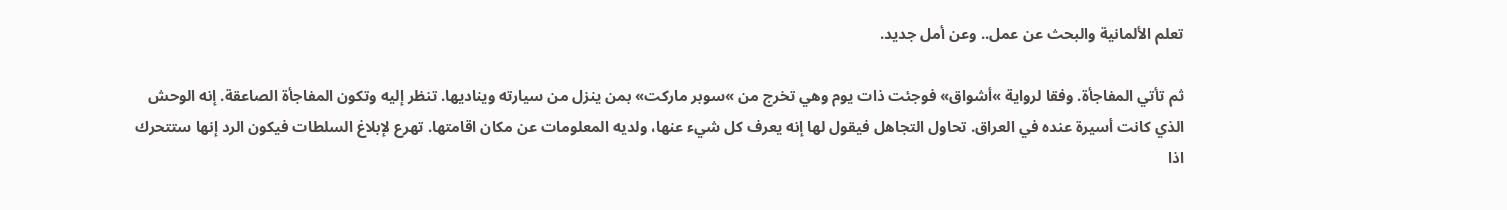تعلم الألمانية والبحث عن عمل.. وعن أمل جديد.

ثم تأتي المفاجأة. وفقا لرواية »أشواق» فوجئت ذات يوم وهي تخرج من »سوبر ماركت» بمن ينزل من سيارته ويناديها. تنظر إليه وتكون المفاجأة الصاعقة. إنه الوحش الذي كانت أسيرة عنده في العراق. تحاول التجاهل فيقول لها إنه يعرف كل شيء عنها، ولديه المعلومات عن مكان اقامتها. تهرع لإبلاغ السلطات فيكون الرد إنها ستتحرك اذا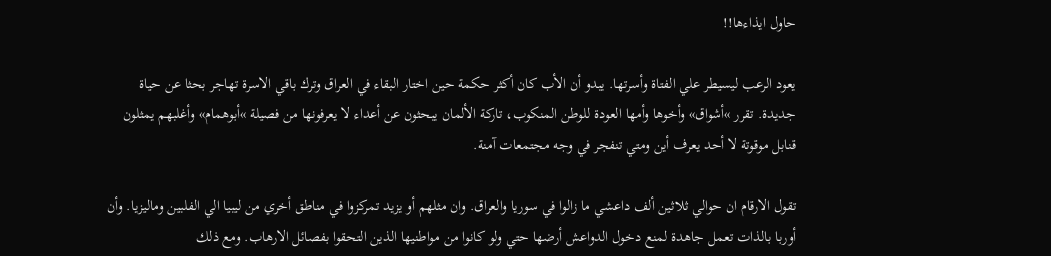حاول ايذاءها!!

يعود الرعب ليسيطر علي الفتاة وأسرتها. يبدو أن الأب كان أكثر حكمة حين اختار البقاء في العراق وترك باقي الاسرة تهاجر بحثا عن حياة جديدة. تقرر »أشواق» وأخوها وأمها العودة للوطن المنكوب، تاركة الألمان يبحثون عن أعداء لا يعرفونها من فصيلة »أبوهمام» وأغلبهم يمثلون قنابل موقوتة لا أحد يعرف أين ومتي تنفجر في وجه مجتمعات آمنة.

تقول الارقام ان حوالي ثلاثين ألف داعشي ما زالوا في سوريا والعراق. وان مثلهم أو يزيد تمركزوا في مناطق أخري من ليبيا الي الفلبين وماليزيا. وأن أوربا بالذات تعمل جاهدة لمنع دخول الدواعش أرضها حتي ولو كانوا من مواطنيها الذين التحقوا بفصائل الارهاب. ومع ذلك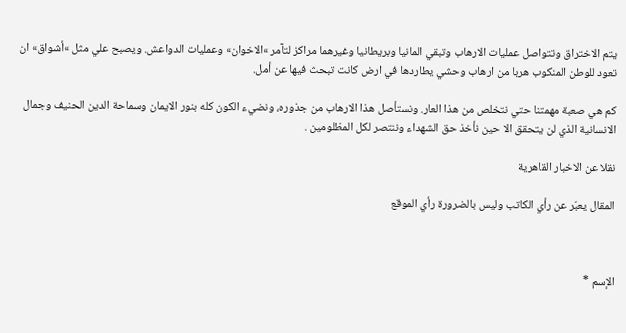يتم الاختراق وتتواصل عمليات الارهاب وتبقي المانيا وبريطانيا وغيرهما مراكز لتآمر »الاخوان» وعمليات الدواعش. ويصبح علي مثل »أشواق» ان تعود للوطن المنكوب هربا من ارهاب وحشي يطاردها في ارض كانت تبحث فيها عن أمل.

كم هي صعبة مهمتنا حتي نتخلص من هذا العار. ونستأصل هذا الارهاب من جذوره، ونضيء الكون كله بنور الايمان وسماحة الدين الحنيف وجمال الانسانية الذي لن يتحقق الا حين نأخذ حق الشهداء وننتصر لكل المظلومين .

نقلا عن الاخبار القاهرية

المقال يعبّر عن رأي الكاتب وليس بالضرورة رأي الموقع



الإسم *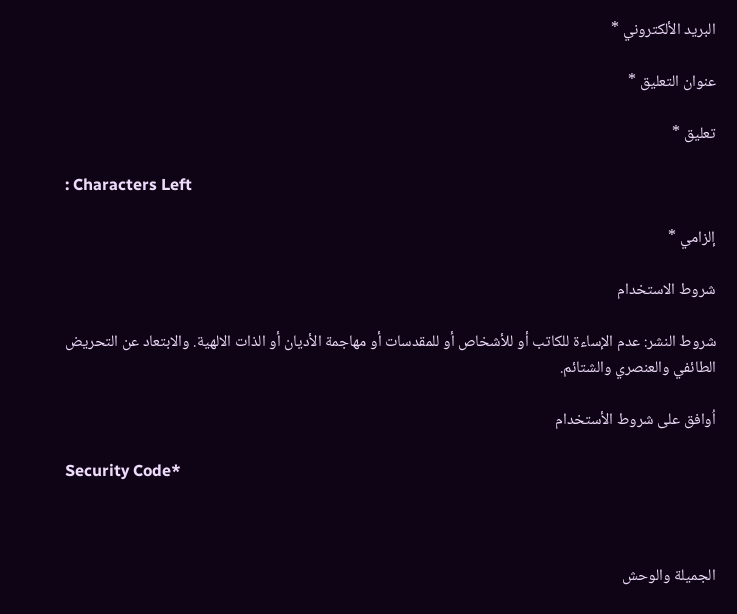البريد الألكتروني *

عنوان التعليق *

تعليق *

: Characters Left

إلزامي *

شروط الاستخدام

شروط النشر: عدم الإساءة للكاتب أو للأشخاص أو للمقدسات أو مهاجمة الأديان أو الذات الالهية. والابتعاد عن التحريض الطائفي والعنصري والشتائم.

اُوافق على شروط الأستخدام

Security Code*



الجميلة والوحش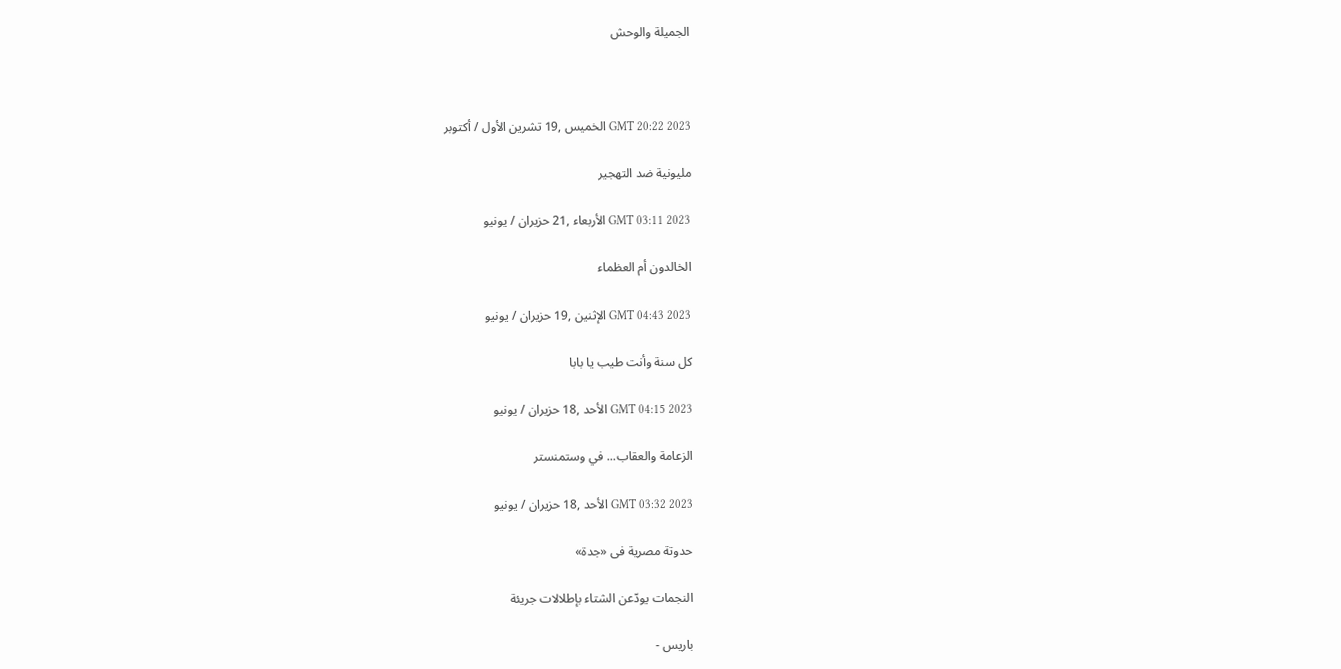الجميلة والوحش



GMT 20:22 2023 الخميس ,19 تشرين الأول / أكتوبر

مليونية ضد التهجير

GMT 03:11 2023 الأربعاء ,21 حزيران / يونيو

الخالدون أم العظماء

GMT 04:43 2023 الإثنين ,19 حزيران / يونيو

كل سنة وأنت طيب يا بابا

GMT 04:15 2023 الأحد ,18 حزيران / يونيو

الزعامة والعقاب... في وستمنستر

GMT 03:32 2023 الأحد ,18 حزيران / يونيو

حدوتة مصرية فى «جدة»

النجمات يودّعن الشتاء بإطلالات جريئة

باريس -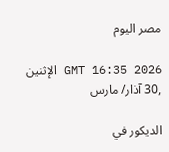مصر اليوم

GMT 16:35 2026 الإثنين ,30 آذار/ مارس

الديكور في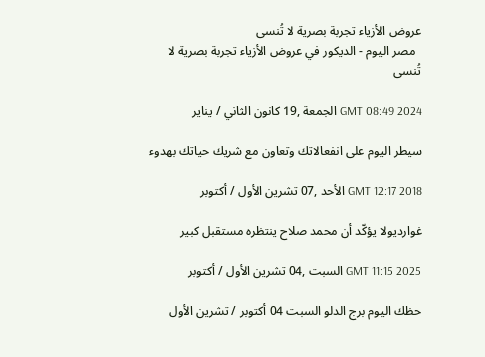عروض الأزياء تجربة بصرية لا تُنسى
  مصر اليوم - الديكور في عروض الأزياء تجربة بصرية لا تُنسى

GMT 08:49 2024 الجمعة ,19 كانون الثاني / يناير

سيطر اليوم على انفعالاتك وتعاون مع شريك حياتك بهدوء

GMT 12:17 2018 الأحد ,07 تشرين الأول / أكتوبر

غوارديولا يؤكّد أن محمد صلاح ينتظره مستقبل كبير

GMT 11:15 2025 السبت ,04 تشرين الأول / أكتوبر

حظك اليوم برج الدلو السبت 04 أكتوبر / تشرين الأول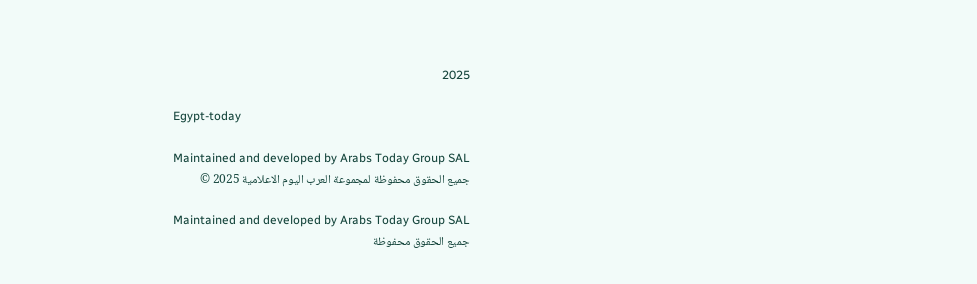2025

Egypt-today

Maintained and developed by Arabs Today Group SAL
جميع الحقوق محفوظة لمجموعة العرب اليوم الاعلامية 2025 ©

Maintained and developed by Arabs Today Group SAL
جميع الحقوق محفوظة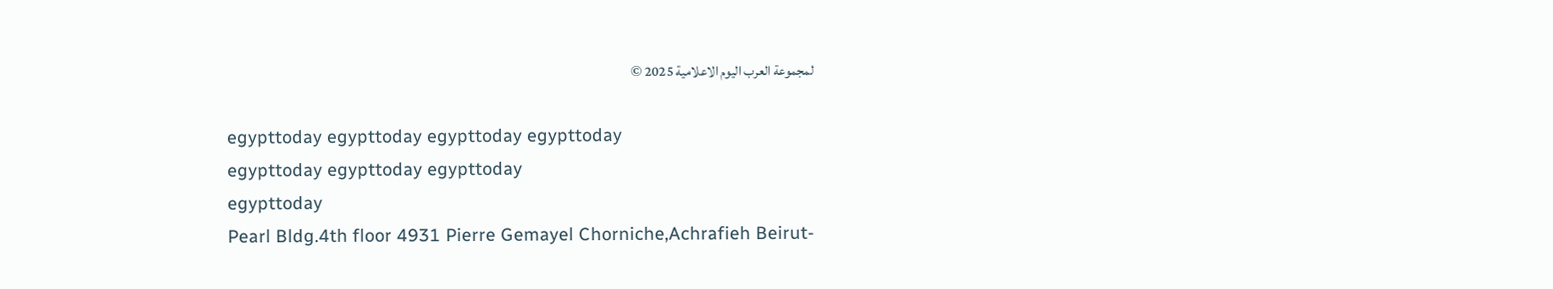لمجموعة العرب اليوم الاعلامية 2025 ©

egypttoday egypttoday egypttoday egypttoday
egypttoday egypttoday egypttoday
egypttoday
Pearl Bldg.4th floor 4931 Pierre Gemayel Chorniche,Achrafieh Beirut-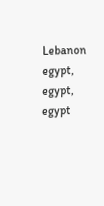Lebanon
egypt, egypt, egypt